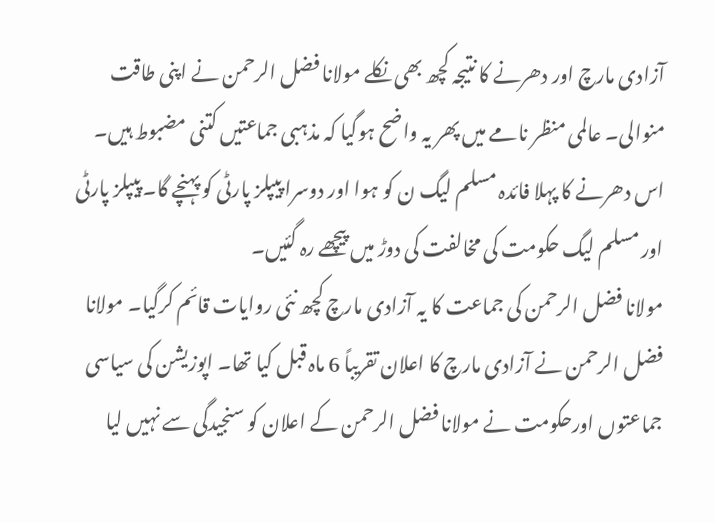آزادی مارچ اور دھرنے کا نتیجہ کچھ بھی نکلے مولانا فضل الرحمن نے اپنی طاقت منوالی۔ عالمی منظر نامے میں پھر یہ واضح ہوگیا کہ مذہبی جماعتیں کتنی مضبوط ہیں۔ اس دھرنے کا پہلا فائدہ مسلم لیگ ن کو ہوا اور دوسرا پیپلز پارٹی کو پہنچے گا۔ پیپلز پارٹی اور مسلم لیگ حکومت کی مخالفت کی دوڑ میں پیچھے رہ گئیں۔
مولانا فضل الرحمن کی جماعت کا یہ آزادی مارچ کچھ نئی روایات قائم کرگیا۔ مولانا فضل الرحمن نے آزادی مارچ کا اعلان تقریباً 6 ماہ قبل کیا تھا۔ اپوزیشن کی سیاسی جماعتوں اورحکومت نے مولانا فضل الرحمن کے اعلان کو سنجیدگی سے نہیں لیا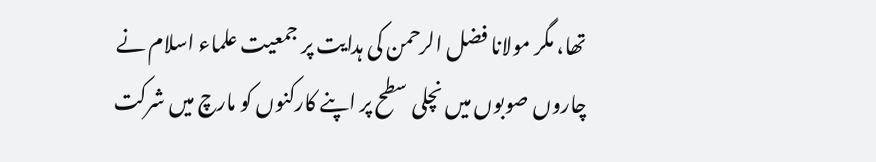تھا، مگر مولانا فضل الرحمن کی ہدایت پر جمعیت علماء اسلام نے چاروں صوبوں میں نچلی سطح پر اپنے کارکنوں کو مارچ میں شرکت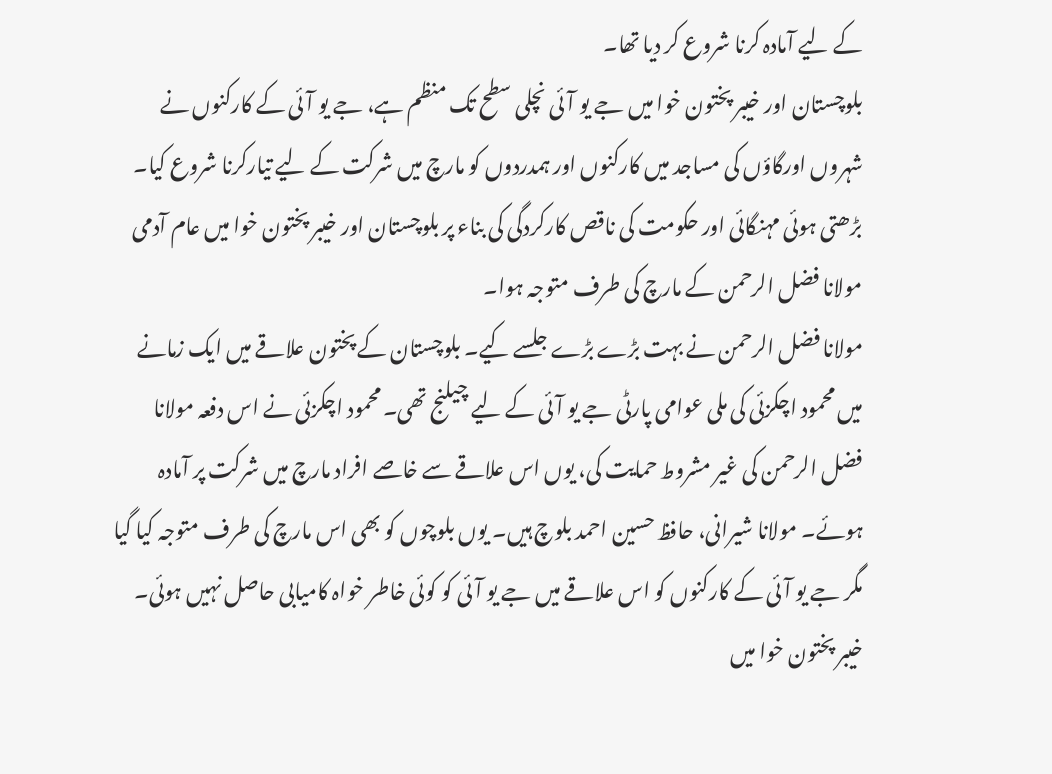کے لیے آمادہ کرنا شروع کر دیا تھا۔
بلوچستان اور خیبر پختون خوا میں جے یو آئی نچلی سطح تک منظم ہے، جے یو آئی کے کارکنوں نے شہروں اورگاؤں کی مساجد میں کارکنوں اور ہمدردوں کو مارچ میں شرکت کے لیے تیارکرنا شروع کیا۔ بڑھتی ہوئی مہنگائی اور حکومت کی ناقص کارکردگی کی بناء پر بلوچستان اور خیبر پختون خوا میں عام آدمی مولانا فضل الرحمن کے مارچ کی طرف متوجہ ہوا۔
مولانا فضل الرحمن نے بہت بڑے بڑے جلسے کیے۔ بلوچستان کے پختون علاقے میں ایک زمانے میں محمود اچکزئی کی ملی عوامی پارٹی جے یو آئی کے لیے چیلنج تھی۔ محمود اچکزئی نے اس دفعہ مولانا فضل الرحمن کی غیر مشروط حمایت کی، یوں اس علاقے سے خاصے افراد مارچ میں شرکت پر آمادہ ہوئے۔ مولانا شیرانی، حافظ حسین احمد بلوچ ہیں۔ یوں بلوچوں کو بھی اس مارچ کی طرف متوجہ کیا گیا مگر جے یو آئی کے کارکنوں کو اس علاقے میں جے یو آئی کو کوئی خاطر خواہ کامیابی حاصل نہیں ہوئی۔
خیبر پختون خوا میں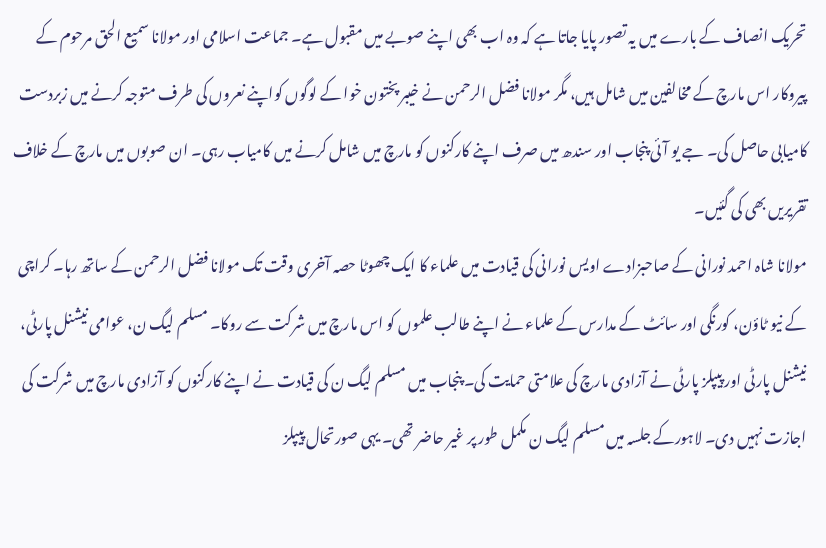تحریک انصاف کے بارے میں یہ تصور پایا جاتا ہے کہ وہ اب بھی اپنے صوبے میں مقبول ہے۔ جماعت اسلامی اور مولانا سمیع الحق مرحوم کے پیروکار اس مارچ کے مخالفین میں شامل ہیں، مگر مولانا فضل الرحمن نے خیبر پختون خوا کے لوگوں کواپنے نعروں کی طرف متوجہ کرنے میں زبردست کامیابی حاصل کی۔ جے یو آئی پنجاب اور سندھ میں صرف اپنے کارکنوں کو مارچ میں شامل کرنے میں کامیاب رہی۔ ان صوبوں میں مارچ کے خلاف تقریریں بھی کی گئیں۔
مولانا شاہ احمد نورانی کے صاحبزادے اویس نورانی کی قیادت میں علماء کا ایک چھوٹا حصہ آخری وقت تک مولانا فضل الرحمن کے ساتھ رہا۔ کراچی کے نیو ٹاؤن، کورنگی اور سائٹ کے مدارس کے علماء نے اپنے طالب علموں کو اس مارچ میں شرکت سے روکا۔ مسلم لیگ ن، عوامی نیشنل پارٹی، نیشنل پارٹی اور پیپلز پارٹی نے آزادی مارچ کی علامتی حمایت کی۔ پنجاب میں مسلم لیگ ن کی قیادت نے اپنے کارکنوں کو آزادی مارچ میں شرکت کی اجازت نہیں دی۔ لاہورکے جلسہ میں مسلم لیگ ن مکمل طور پر غیر حاضر تھی۔ یہی صورتحال پیپلز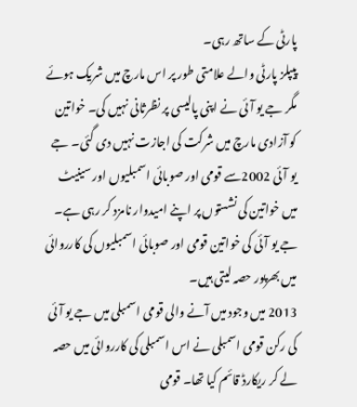پارٹی کے ساتھ رہی۔
پیپلز پارٹی والے علامتی طور پر اس مارچ میں شریک ہوئے مگر جے یو آئی نے اپنی پالیسی پر نظرثانی نہیں کی۔ خواتین کو آزادی مارچ میں شرکت کی اجازت نہیں دی گئی۔ جے یو آئی 2002سے قومی اور صوبائی اسمبلیوں اور سینیٹ میں خواتین کی نشستوں پر اپنے امیدوار نامزد کر رہی ہے۔ جے یو آئی کی خواتین قومی اور صوبائی اسمبلیوں کی کارروائی میں بھرپور حصہ لیتی ہیں۔
2013 میں وجود میں آنے والی قومی اسمبلی میں جے یو آئی کی رکن قومی اسمبلی نے اس اسمبلی کی کارروائی میں حصہ لے کر ریکارڈ قائم کیا تھا۔ قومی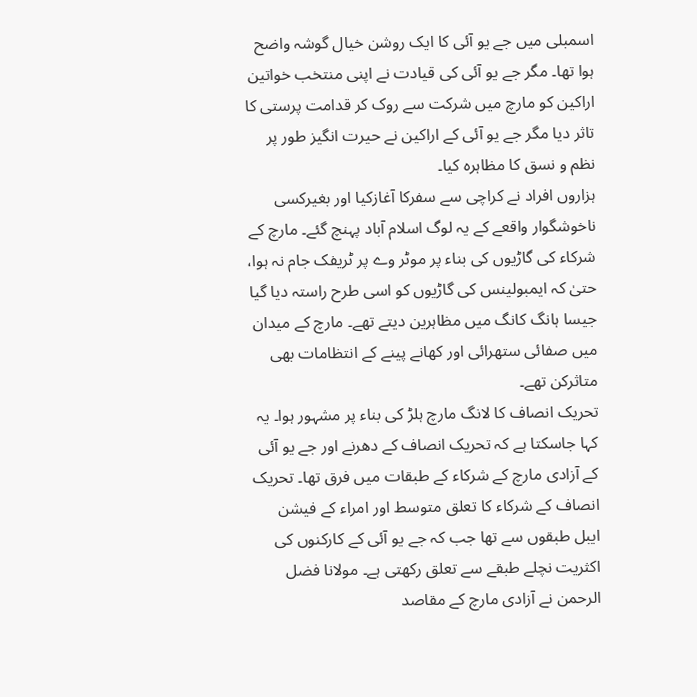اسمبلی میں جے یو آئی کا ایک روشن خیال گوشہ واضح ہوا تھا۔ مگر جے یو آئی کی قیادت نے اپنی منتخب خواتین اراکین کو مارچ میں شرکت سے روک کر قدامت پرستی کا تاثر دیا مگر جے یو آئی کے اراکین نے حیرت انگیز طور پر نظم و نسق کا مظاہرہ کیا۔
ہزاروں افراد نے کراچی سے سفرکا آغازکیا اور بغیرکسی ناخوشگوار واقعے کے یہ لوگ اسلام آباد پہنچ گئے۔ مارچ کے شرکاء کی گاڑیوں کی بناء پر موٹر وے پر ٹریفک جام نہ ہوا، حتیٰ کہ ایمبولینس کی گاڑیوں کو اسی طرح راستہ دیا گیا جیسا ہانگ کانگ میں مظاہرین دیتے تھے۔ مارچ کے میدان میں صفائی ستھرائی اور کھانے پینے کے انتظامات بھی متاثرکن تھے۔
تحریک انصاف کا لانگ مارچ ہلڑ کی بناء پر مشہور ہوا۔ یہ کہا جاسکتا ہے کہ تحریک انصاف کے دھرنے اور جے یو آئی کے آزادی مارچ کے شرکاء کے طبقات میں فرق تھا۔ تحریک انصاف کے شرکاء کا تعلق متوسط اور امراء کے فیشن ایبل طبقوں سے تھا جب کہ جے یو آئی کے کارکنوں کی اکثریت نچلے طبقے سے تعلق رکھتی ہے۔ مولانا فضل الرحمن نے آزادی مارچ کے مقاصد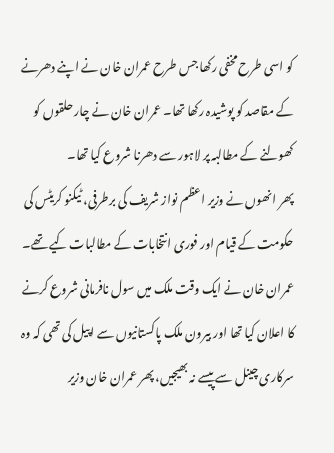کو اسی طرح مخفی رکھا جس طرح عمران خان نے اپنے دھرنے کے مقاصد کو پوشیدہ رکھا تھا۔ عمران خان نے چار حلقوں کو کھولنے کے مطالبہ پر لاہور سے دھرنا شروع کیا تھا۔
پھر انھوں نے وزیر اعظم نواز شریف کی برطرفی، ٹیکنو کریٹس کی حکومت کے قیام اور فوری انتخابات کے مطالبات کیے تھے۔ عمران خان نے ایک وقت ملک میں سول نافرمانی شروع کرنے کا اعلان کیا تھا اور بیرون ملک پاکستانیوں سے اپیل کی تھی کہ وہ سرکاری چینل سے پیسے نہ بھیجیں، پھر عمران خان وزیر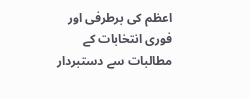اعظم کی برطرفی اور فوری انتخابات کے مطالبات سے دستبردار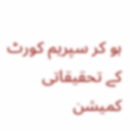ہو کر سپریم کورٹ کے تحقیقاتی کمیشن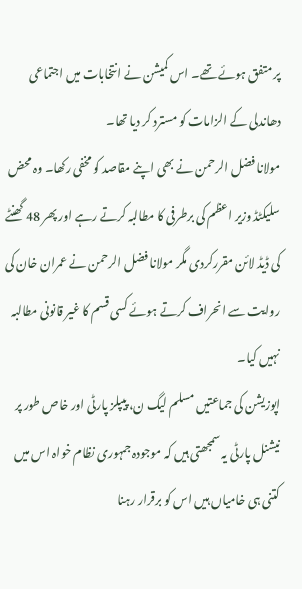پر متفق ہوئے تھے۔ اس کمیشن نے انتخابات میں اجتماعی دھاندلی کے الزامات کو مسترد کر دیا تھا۔
مولانا فضل الرحمن نے بھی اپنے مقاصد کو مخفی رکھا۔ وہ محض سلیکٹڈ وزیر اعظم کی برطرفی کا مطالبہ کرتے رہے اور پھر 48 گھنٹے کی ڈیڈ لائن مقررکردی مگر مولانا فضل الرحمن نے عمران خان کی روایت سے انحراف کرتے ہوئے کسی قسم کا غیر قانونی مطالبہ نہیں کیا۔
اپوزیشن کی جماعتیں مسلم لیگ ن، پیپلز پارٹی اور خاص طور پر نیشنل پارٹی یہ سمجھتی ہیں کہ موجودہ جمہوری نظام خواہ اس میں کتنی ہی خامیاں ہیں اس کو برقرار رہنا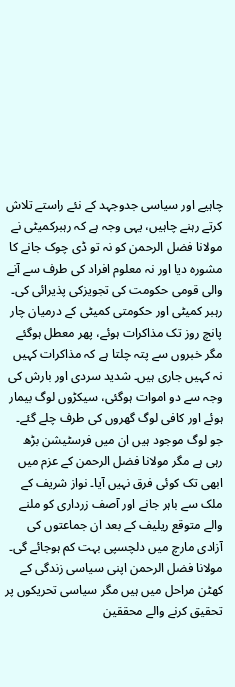چاہیے اور سیاسی جدوجہد کے نئے راستے تلاش کرتے رہنے چاہیں، یہی وجہ ہے کہ رہبرکمیٹی نے مولانا فضل الرحمن کو نہ تو ڈی چوک جانے کا مشورہ دیا اور نہ معلوم افراد کی طرف سے آنے والی قومی حکومت کی تجویزکی پذیرائی کی۔
رہبر کمیٹی اور حکومتی کمیٹی کے درمیان چار پانچ روز تک مذاکرات ہوئے، پھر معطل ہوگئے مگر خبروں سے پتہ چلتا ہے کہ مذاکرات کہیں نہ کہیں جاری ہیں۔ شدید سردی اور بارش کی وجہ سے دو اموات ہوگئی، سیکڑوں لوگ بیمار ہوئے اور کافی لوگ گھروں کی طرف چلے گئے۔ جو لوگ موجود ہیں ان میں فرسٹیشن بڑھ رہی ہے مگر مولانا فضل الرحمن کے عزم میں ابھی تک کوئی فرق نہیں آیا۔ نواز شریف کے ملک سے باہر جانے اور آصف زرداری کو ملنے والے متوقع ریلیف کے بعد ان جماعتوں کی آزادی مارچ میں دلچسپی بہت کم ہوجائے گی۔
مولانا فضل الرحمن اپنی سیاسی زندگی کے کھٹن مراحل میں ہیں مگر سیاسی تحریکوں پر تحقیق کرنے والے محققین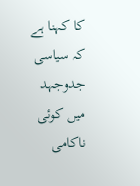کا کہنا ہے کہ سیاسی جدوجہد میں کوئی ناکامی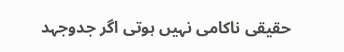حقیقی ناکامی نہیں ہوتی اگر جدوجہد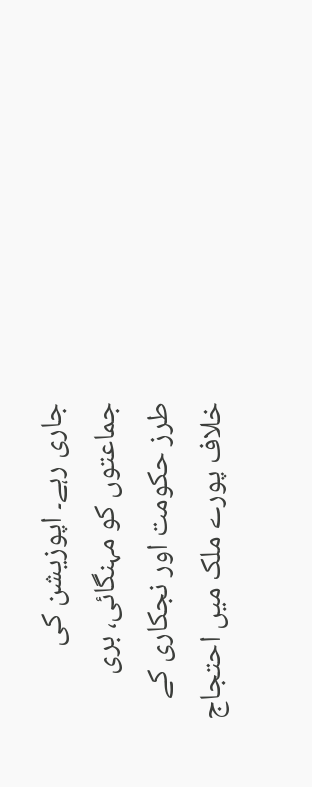جاری رہے۔ اپوزیشن کی جماعتوں کو مہنگائی، بری طرز حکومت اور نجکاری کے خلاف پورے ملک میں احتجاج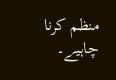منظم کرنا چاہیے۔